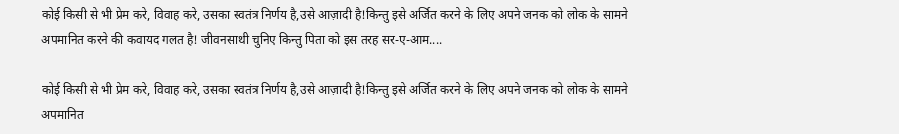कोई किसी से भी प्रेम करे, विवाह करे, उसका स्वतंत्र निर्णय है,उसे आज़ादी है!किन्तु इसे अर्जित करने के लिए अपने जनक को लोक के सामने अपमानित करने की कवायद गलत है! जीवनसाथी चुनिए किन्तु पिता को इस तरह सर-ए-आम....

कोई किसी से भी प्रेम करे, विवाह करे, उसका स्वतंत्र निर्णय है,उसे आज़ादी है!किन्तु इसे अर्जित करने के लिए अपने जनक को लोक के सामने अपमानित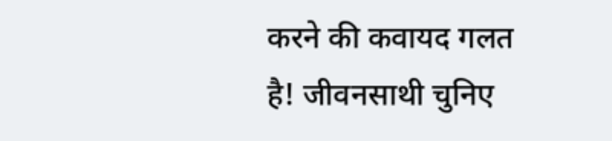करने की कवायद गलत है! जीवनसाथी चुनिए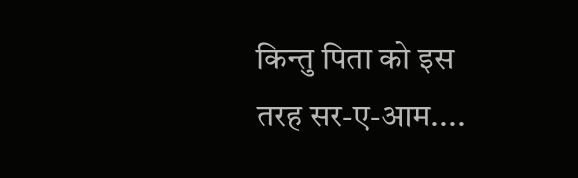किन्तु पिता को इस तरह सर-ए-आम....